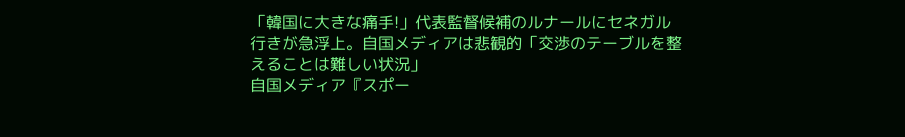「韓国に大きな痛手!」代表監督候補のルナールにセネガル行きが急浮上。自国メディアは悲観的「交渉のテーブルを整えることは難しい状況」
自国メディア『スポー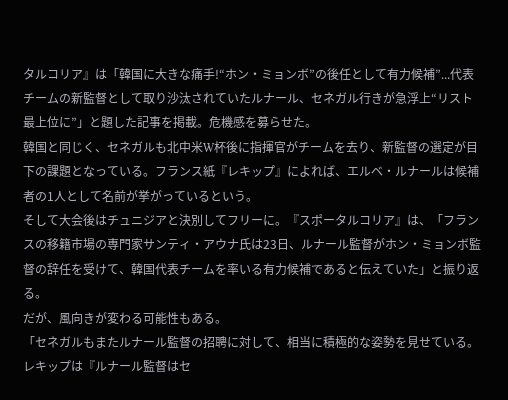タルコリア』は「韓国に大きな痛手!“ホン・ミョンボ”の後任として有力候補”...代表チームの新監督として取り沙汰されていたルナール、セネガル行きが急浮上“リスト最上位に”」と題した記事を掲載。危機感を募らせた。
韓国と同じく、セネガルも北中米W杯後に指揮官がチームを去り、新監督の選定が目下の課題となっている。フランス紙『レキップ』によれば、エルベ・ルナールは候補者の1人として名前が挙がっているという。
そして大会後はチュニジアと決別してフリーに。『スポータルコリア』は、「フランスの移籍市場の専門家サンティ・アウナ氏は23日、ルナール監督がホン・ミョンボ監督の辞任を受けて、韓国代表チームを率いる有力候補であると伝えていた」と振り返る。
だが、風向きが変わる可能性もある。
「セネガルもまたルナール監督の招聘に対して、相当に積極的な姿勢を見せている。レキップは『ルナール監督はセ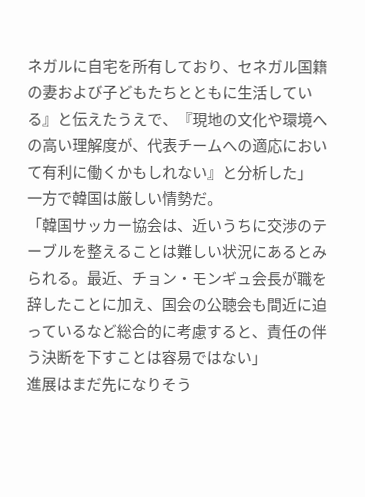ネガルに自宅を所有しており、セネガル国籍の妻および子どもたちとともに生活している』と伝えたうえで、『現地の文化や環境への高い理解度が、代表チームへの適応において有利に働くかもしれない』と分析した」
一方で韓国は厳しい情勢だ。
「韓国サッカー協会は、近いうちに交渉のテーブルを整えることは難しい状況にあるとみられる。最近、チョン・モンギュ会長が職を辞したことに加え、国会の公聴会も間近に迫っているなど総合的に考慮すると、責任の伴う決断を下すことは容易ではない」
進展はまだ先になりそう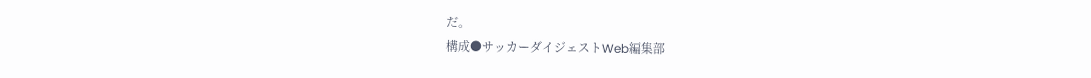だ。
構成●サッカーダイジェストWeb編集部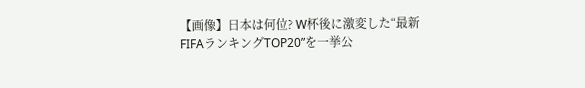【画像】日本は何位? W杯後に激変した“最新FIFAランキングTOP20”を一挙公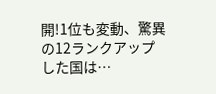開!1位も変動、驚異の12ランクアップした国は…